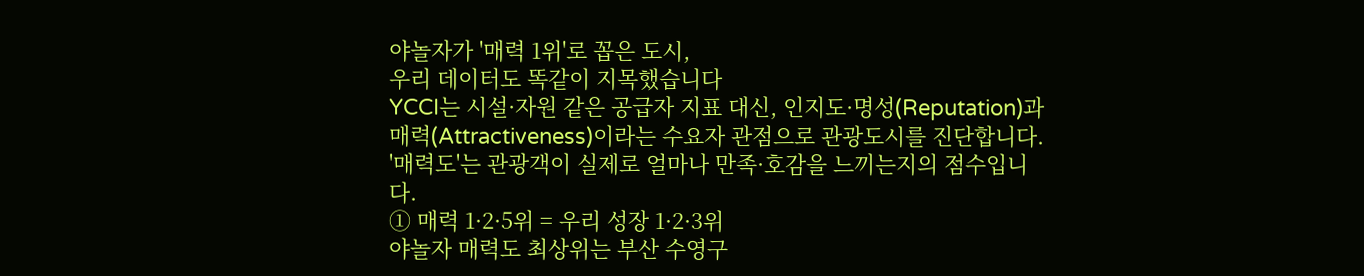야놀자가 '매력 1위'로 꼽은 도시,
우리 데이터도 똑같이 지목했습니다
YCCI는 시설·자원 같은 공급자 지표 대신, 인지도·명성(Reputation)과 매력(Attractiveness)이라는 수요자 관점으로 관광도시를 진단합니다. '매력도'는 관광객이 실제로 얼마나 만족·호감을 느끼는지의 점수입니다.
① 매력 1·2·5위 = 우리 성장 1·2·3위
야놀자 매력도 최상위는 부산 수영구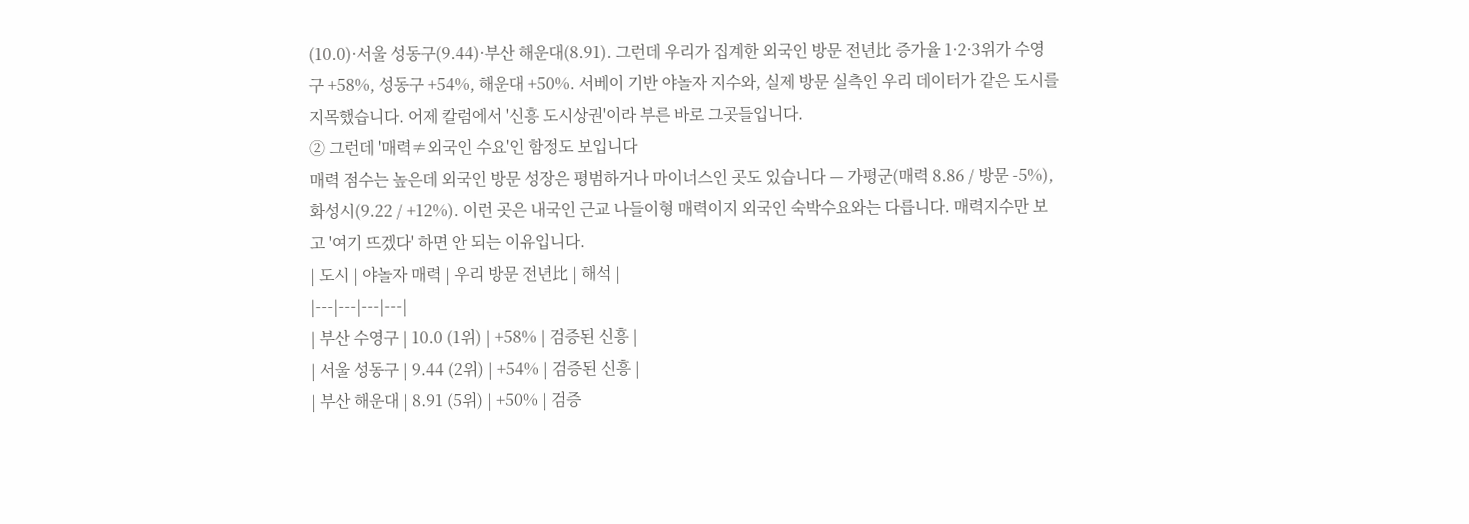(10.0)·서울 성동구(9.44)·부산 해운대(8.91). 그런데 우리가 집계한 외국인 방문 전년比 증가율 1·2·3위가 수영구 +58%, 성동구 +54%, 해운대 +50%. 서베이 기반 야놀자 지수와, 실제 방문 실측인 우리 데이터가 같은 도시를 지목했습니다. 어제 칼럼에서 '신흥 도시상권'이라 부른 바로 그곳들입니다.
② 그런데 '매력≠외국인 수요'인 함정도 보입니다
매력 점수는 높은데 외국인 방문 성장은 평범하거나 마이너스인 곳도 있습니다 — 가평군(매력 8.86 / 방문 -5%), 화성시(9.22 / +12%). 이런 곳은 내국인 근교 나들이형 매력이지 외국인 숙박수요와는 다릅니다. 매력지수만 보고 '여기 뜨겠다' 하면 안 되는 이유입니다.
| 도시 | 야놀자 매력 | 우리 방문 전년比 | 해석 |
|---|---|---|---|
| 부산 수영구 | 10.0 (1위) | +58% | 검증된 신흥 |
| 서울 성동구 | 9.44 (2위) | +54% | 검증된 신흥 |
| 부산 해운대 | 8.91 (5위) | +50% | 검증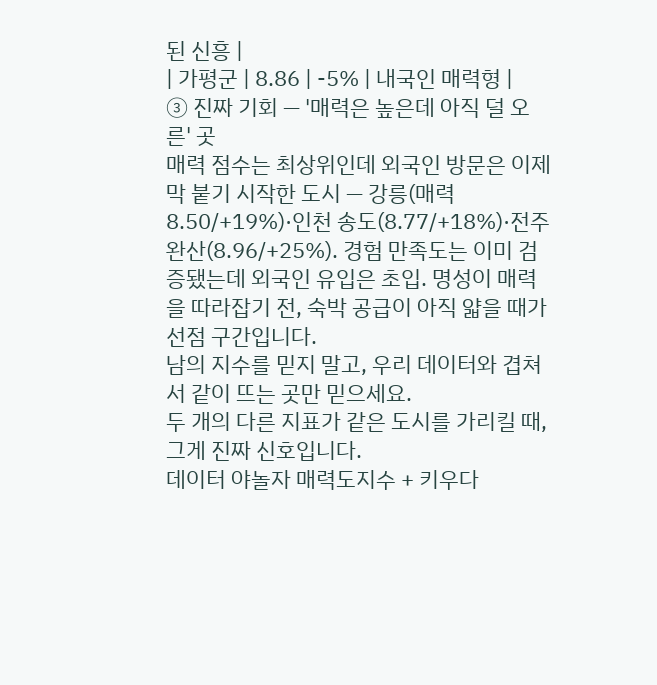된 신흥 |
| 가평군 | 8.86 | -5% | 내국인 매력형 |
③ 진짜 기회 — '매력은 높은데 아직 덜 오른' 곳
매력 점수는 최상위인데 외국인 방문은 이제 막 붙기 시작한 도시 — 강릉(매력 8.50/+19%)·인천 송도(8.77/+18%)·전주 완산(8.96/+25%). 경험 만족도는 이미 검증됐는데 외국인 유입은 초입. 명성이 매력을 따라잡기 전, 숙박 공급이 아직 얇을 때가 선점 구간입니다.
남의 지수를 믿지 말고, 우리 데이터와 겹쳐서 같이 뜨는 곳만 믿으세요.
두 개의 다른 지표가 같은 도시를 가리킬 때, 그게 진짜 신호입니다.
데이터 야놀자 매력도지수 + 키우다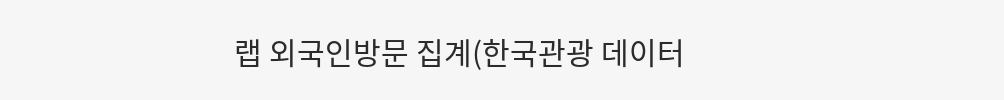랩 외국인방문 집계(한국관광 데이터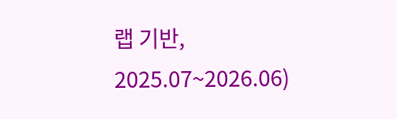랩 기반, 2025.07~2026.06)